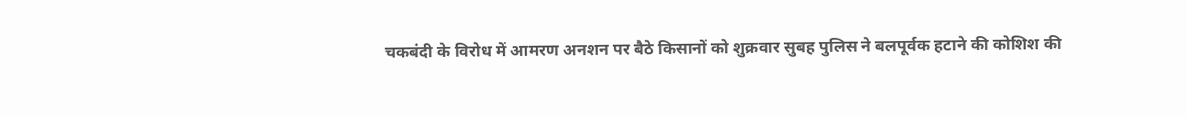चकबंदी के विरोध में आमरण अनशन पर बैठे किसानों को शुक्रवार सुबह पुलिस ने बलपूर्वक हटाने की कोशिश की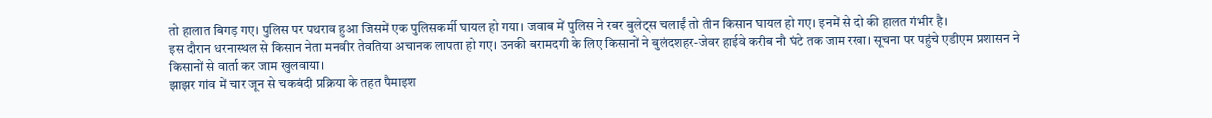तो हालात बिगड़ गए। पुलिस पर पथराव हुआ जिसमें एक पुलिसकर्मी घायल हो गया। जवाब में पुलिस ने रबर बुलेट्स चलाईं तो तीन किसान घायल हो गए। इनमें से दो की हालत गंभीर है।
इस दौरान धरनास्थल से किसान नेता मनवीर तेवतिया अचानक लापता हो गए। उनकी बरामदगी के लिए किसानों ने बुलंदशहर-जेवर हाईवे करीब नौ घंटे तक जाम रखा। सूचना पर पहुंचे एडीएम प्रशासन ने किसानों से वार्ता कर जाम खुलवाया।
झाझर गांव में चार जून से चकबंदी प्रक्रिया के तहत पैमाइश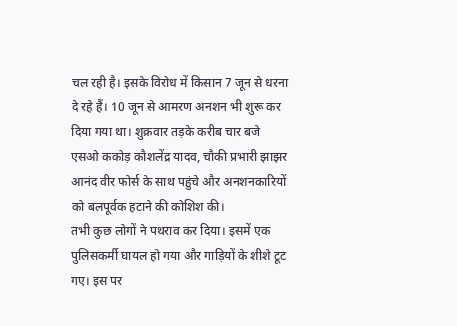चल रही है। इसके विरोध में किसान 7 जून से धरना दे रहे हैं। 10 जून से आमरण अनशन भी शुरू कर दिया गया था। शुक्रवार तड़के करीब चार बजे एसओ ककोड़ कौशलेंद्र यादव, चौकी प्रभारी झाझर आनंद वीर फोर्स के साथ पहुंचे और अनशनकारियों को बलपूर्वक हटाने की कोशिश की।
तभी कुछ लोगों ने पथराव कर दिया। इसमें एक पुलिसकर्मी घायल हो गया और गाड़ियों के शीशे टूट गए। इस पर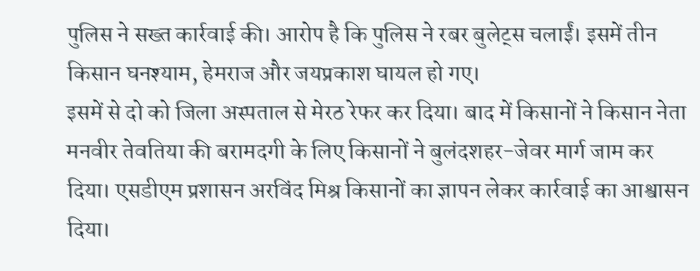पुलिस ने सख्त कार्रवाई की। आरोप है कि पुलिस ने रबर बुलेट्स चलाईं। इसमें तीन किसान घनश्याम, हेमराज और जयप्रकाश घायल हो गए।
इसमें से दो को जिला अस्पताल से मेरठ रेफर कर दिया। बाद में किसानों ने किसान नेता मनवीर तेवतिया की बरामदगी के लिए किसानों ने बुलंदशहर-जेवर मार्ग जाम कर दिया। एसडीएम प्रशासन अरविंद मिश्र किसानों का ज्ञापन लेकर कार्रवाई का आश्वासन दिया।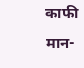काफी मान-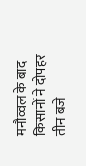मनौव्वल के बाद किसानों ने दोपहर तीन बजे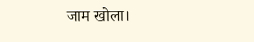जाम खोला।